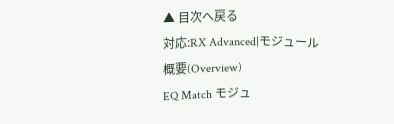▲ 目次へ戻る
対応:RX Advanced|モジュール
概要(Overview)
EQ Match モジュ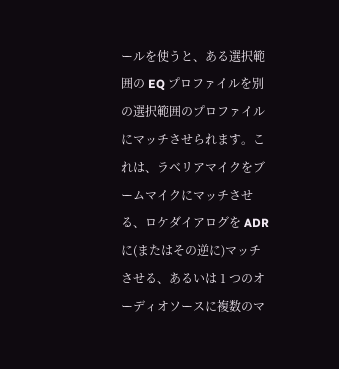ールを使うと、ある選択範囲の EQ プロファイルを別の選択範囲のプロファイルにマッチさせられます。これは、ラベリアマイクをブームマイクにマッチさせる、ロケダイアログを ADR に(またはその逆に)マッチさせる、あるいは 1 つのオーディオソースに複数のマ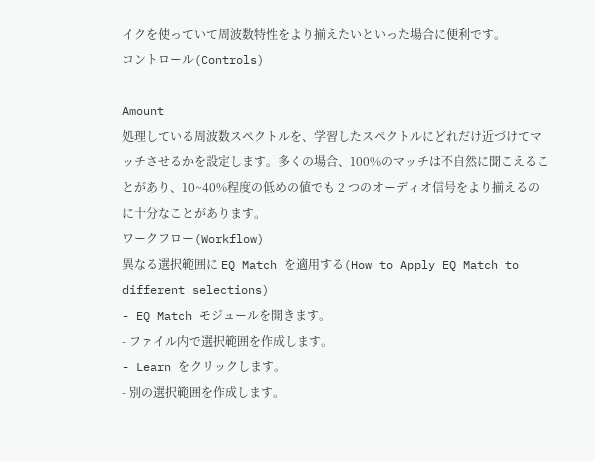イクを使っていて周波数特性をより揃えたいといった場合に便利です。
コントロール(Controls)

Amount
処理している周波数スペクトルを、学習したスペクトルにどれだけ近づけてマッチさせるかを設定します。多くの場合、100%のマッチは不自然に聞こえることがあり、10~40%程度の低めの値でも 2 つのオーディオ信号をより揃えるのに十分なことがあります。
ワークフロー(Workflow)
異なる選択範囲に EQ Match を適用する(How to Apply EQ Match to different selections)
- EQ Match モジュールを開きます。
- ファイル内で選択範囲を作成します。
- Learn をクリックします。
- 別の選択範囲を作成します。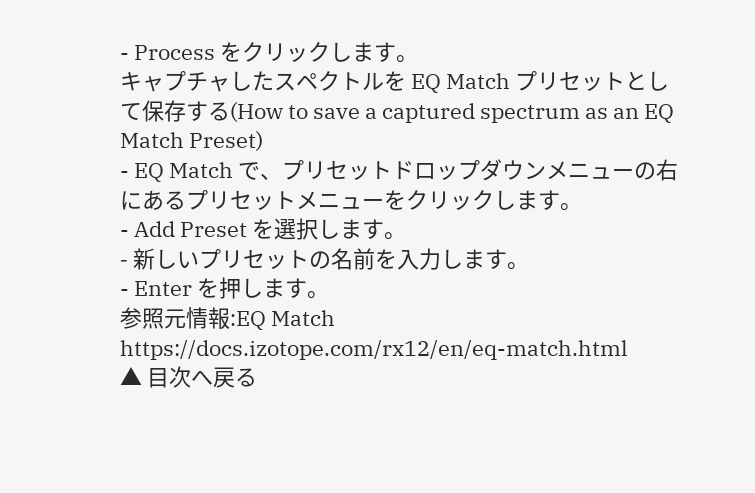- Process をクリックします。
キャプチャしたスペクトルを EQ Match プリセットとして保存する(How to save a captured spectrum as an EQ Match Preset)
- EQ Match で、プリセットドロップダウンメニューの右にあるプリセットメニューをクリックします。
- Add Preset を選択します。
- 新しいプリセットの名前を入力します。
- Enter を押します。
参照元情報:EQ Match
https://docs.izotope.com/rx12/en/eq-match.html
▲ 目次へ戻る